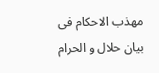مهذب الاحکام فی بیان حلال و الحرام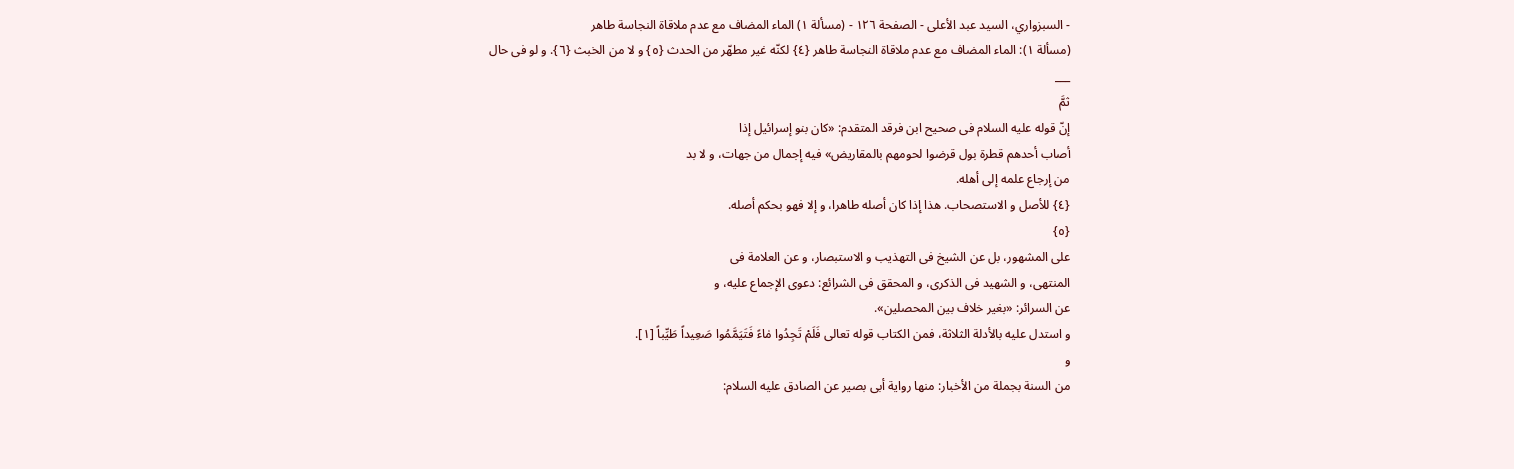- السبزواري، السيد عبد الأعلى - الصفحة ١٢٦ - (مسألة ١) الماء المضاف مع عدم ملاقاة النجاسة طاهر
(مسألة ١): الماء المضاف مع عدم ملاقاة النجاسة طاهر {٤} لکنّه غیر مطهّر من الحدث {٥} و لا من الخبث {٦}. و لو فی حال
___
ثمَّ
إنّ قوله علیه السلام فی صحیح ابن فرقد المتقدم: «کان بنو إسرائیل إذا
أصاب أحدهم قطرة بول قرضوا لحومهم بالمقاریض» فیه إجمال من جهات، و لا بد
من إرجاع علمه إلی أهله.
{٤} للأصل و الاستصحاب. هذا إذا کان أصله طاهرا، و إلا فهو بحکم أصله.
{٥}
علی المشهور، بل عن الشیخ فی التهذیب و الاستبصار، و عن العلامة فی
المنتهی، و الشهید فی الذکری، و المحقق فی الشرائع: دعوی الإجماع علیه، و
عن السرائر: «بغیر خلاف بین المحصلین».
و استدل علیه بالأدلة الثلاثة، فمن الکتاب قوله تعالی فَلَمْ تَجِدُوا مٰاءً فَتَیَمَّمُوا صَعِیداً طَیِّباً [١].
و
من السنة بجملة من الأخبار: منها روایة أبی بصیر عن الصادق علیه السلام: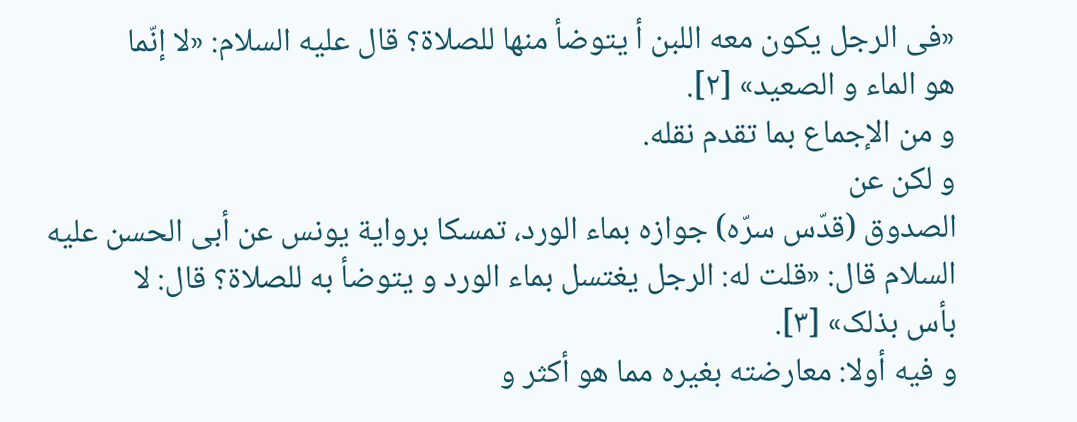«فی الرجل یکون معه اللبن أ یتوضأ منها للصلاة؟ قال علیه السلام: «لا إنّما
هو الماء و الصعید» [٢].
و من الإجماع بما تقدم نقله.
و لکن عن
الصدوق (قدّس سرّه) جوازه بماء الورد، تمسکا بروایة یونس عن أبی الحسن علیه
السلام قال: «قلت له: الرجل یغتسل بماء الورد و یتوضأ به للصلاة؟ قال: لا
بأس بذلک» [٣].
و فیه أولا: معارضته بغیره مما هو أکثر و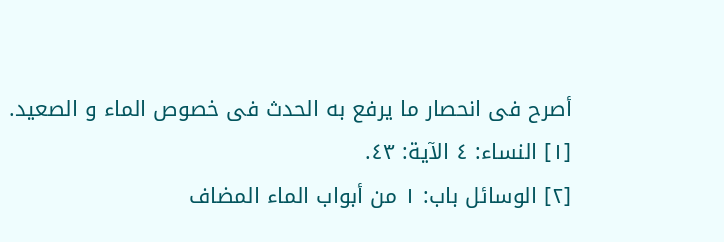أصرح فی انحصار ما یرفع به الحدث فی خصوص الماء و الصعید.
[١] النساء: ٤ الآیة: ٤٣.
[٢] الوسائل باب: ١ من أبواب الماء المضاف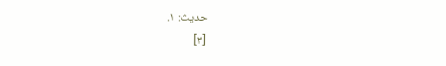حدیث: ١.
[٣]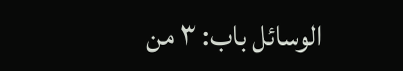الوسائل باب: ٣ من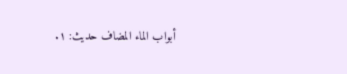أبواب الماء المضاف حدیث: ١.